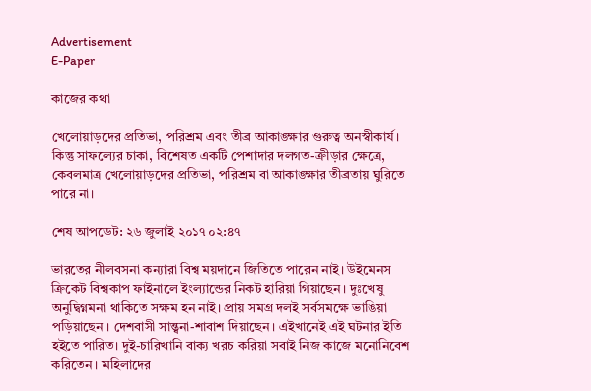Advertisement
E-Paper

কাজের কথা

খেলোয়াড়দের প্রতিভা, পরিশ্রম এবং তীব্র আকাঙ্ক্ষার গুরুত্ব অনস্বীকার্য। কিন্তু সাফল্যের চাকা, বিশেষত একটি পেশাদার দলগত-ক্রীড়ার ক্ষেত্রে, কেবলমাত্র খেলোয়াড়দের প্রতিভা, পরিশ্রম বা আকাঙ্ক্ষার তীব্রতায় ঘুরিতে পারে না।

শেষ আপডেট: ২৬ জুলাই ২০১৭ ০২:৪৭

ভারতের নীলবসনা কন্যারা বিশ্ব ময়দানে জিতিতে পারেন নাই। উইমেনস ক্রিকেট বিশ্বকাপ ফাইনালে ইংল্যান্ডের নিকট হারিয়া গিয়াছেন। দুঃখেষু অনুদ্বিগ্নমনা থাকিতে সক্ষম হন নাই। প্রায় সমগ্র দলই সর্বসমক্ষে ভাঙিয়া পড়িয়াছেন। দেশবাসী সান্ত্বনা-শাবাশ দিয়াছেন। এইখানেই এই ঘটনার ইতি হইতে পারিত। দুই-চারিখানি বাক্য খরচ করিয়া সবাই নিজ কাজে মনোনিবেশ করিতেন। মহিলাদের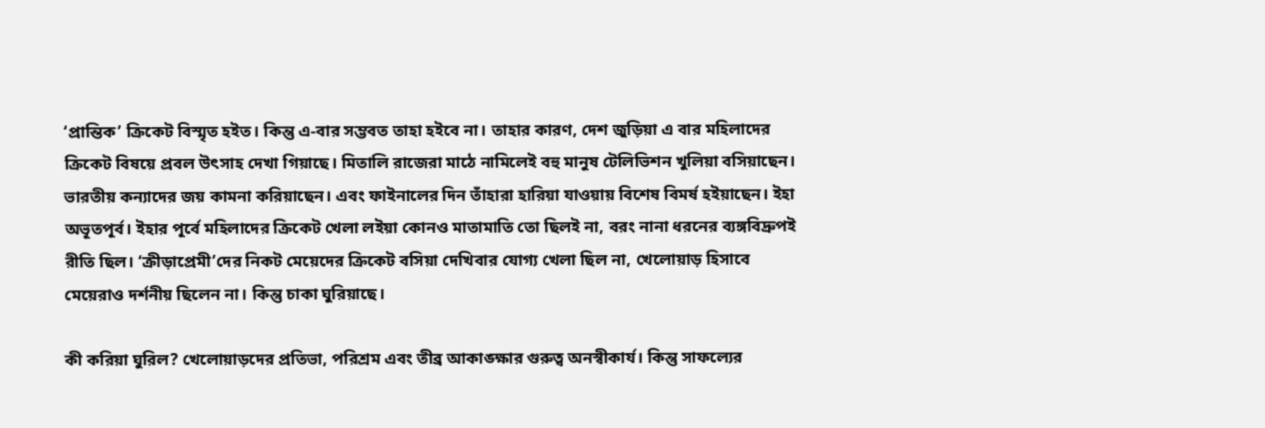‘প্রান্তিক’ ক্রিকেট বিস্মৃত হইত। কিন্তু এ-বার সম্ভবত তাহা হইবে না। তাহার কারণ, দেশ জুড়িয়া এ বার মহিলাদের ক্রিকেট বিষয়ে প্রবল উৎসাহ দেখা গিয়াছে। মিতালি রাজেরা মাঠে নামিলেই বহু মানুষ টেলিভিশন খুলিয়া বসিয়াছেন। ভারতীয় কন্যাদের জয় কামনা করিয়াছেন। এবং ফাইনালের দিন তাঁহারা হারিয়া যাওয়ায় বিশেষ বিমর্ষ হইয়াছেন। ইহা অভূতপূর্ব। ইহার পূর্বে মহিলাদের ক্রিকেট খেলা লইয়া কোনও মাতামাতি তো ছিলই না, বরং নানা ধরনের ব্যঙ্গবিদ্রুপই রীতি ছিল। ‘ক্রীড়াপ্রেমী’দের নিকট মেয়েদের ক্রিকেট বসিয়া দেখিবার যোগ্য খেলা ছিল না, খেলোয়াড় হিসাবে মেয়েরাও দর্শনীয় ছিলেন না। কিন্তু চাকা ঘুরিয়াছে।

কী করিয়া ঘুরিল? খেলোয়াড়দের প্রতিভা, পরিশ্রম এবং তীব্র আকাঙ্ক্ষার গুরুত্ব অনস্বীকার্য। কিন্তু সাফল্যের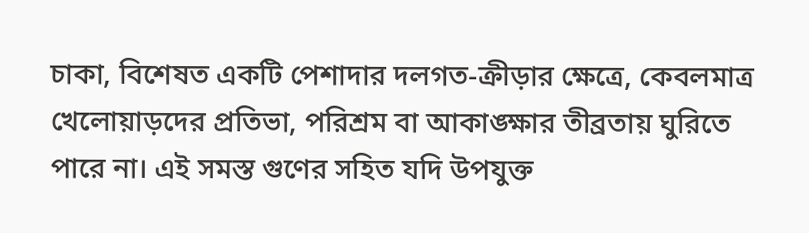চাকা, বিশেষত একটি পেশাদার দলগত-ক্রীড়ার ক্ষেত্রে, কেবলমাত্র খেলোয়াড়দের প্রতিভা, পরিশ্রম বা আকাঙ্ক্ষার তীব্রতায় ঘুরিতে পারে না। এই সমস্ত গুণের সহিত যদি উপযুক্ত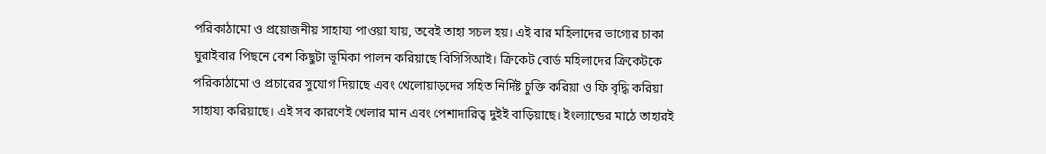পরিকাঠামো ও প্রয়োজনীয় সাহায্য পাওয়া যায়, তবেই তাহা সচল হয়। এই বার মহিলাদের ভাগ্যের চাকা ঘুরাইবার পিছনে বেশ কিছুটা ভূমিকা পালন করিয়াছে বিসিসিআই। ক্রিকেট বোর্ড মহিলাদের ক্রিকেটকে পরিকাঠামো ও প্রচারের সুযোগ দিয়াছে এবং খেলোয়াড়দের সহিত নির্দিষ্ট চুক্তি করিয়া ও ফি বৃদ্ধি করিয়া সাহায্য করিয়াছে। এই সব কারণেই খেলার মান এবং পেশাদারিত্ব দুইই বাড়িয়াছে। ইংল্যান্ডের মাঠে তাহারই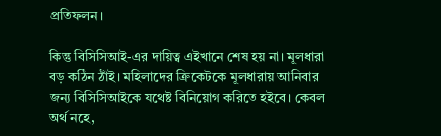প্রতিফলন।

কিন্তু বিসিসিআই-এর দায়িত্ব এইখানে শেষ হয় না। মূলধারা বড় কঠিন ঠাঁই। মহিলাদের ক্রিকেটকে মূলধারায় আনিবার জন্য বিসিসিআইকে যথেষ্ট বিনিয়োগ করিতে হইবে। কেবল অর্থ নহে,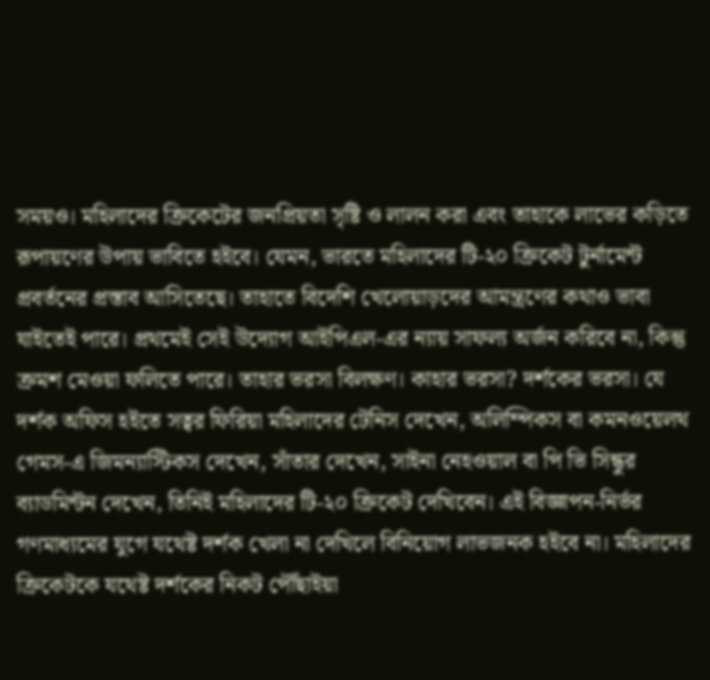সময়ও। মহিলাদের ক্রিকেটের জনপ্রিয়তা সৃষ্টি ও লালন করা এবং তাহাকে লাভের কড়িতে রূপায়ণের উপায় ভাবিতে হইবে। যেমন, ভারতে মহিলাদের টি-২০ ক্রিকেট টুর্নামেন্ট প্রবর্তনের প্রস্তাব আসিতেছে। তাহাতে বিদেশি খেলোয়াড়দের আমন্ত্রণের কথাও ভাবা যাইতেই পারে। প্রথমেই সেই উদ্যোগ আইপিএল-এর ন্যায় সাফল্য অর্জন করিবে না, কিন্তু ক্রমশ মেওয়া ফলিতে পারে। তাহার ভরসা বিলক্ষণ। কাহার ভরসা? দর্শকের ভরসা। যে দর্শক অফিস হইতে সত্বর ফিরিয়া মহিলাদের টেনিস দেখেন, অলিম্পিকস বা কমনওয়েলথ গেমস-এ জিমন্যাস্টিকস দেখেন, সাঁতার দেখেন, সাইনা নেহওয়াল বা পি ভি সিন্ধুর ব্যাডমিন্টন দেখেন, তিনিই মহিলাদের টি-২০ ক্রিকেট দেখিবেন। এই বিজ্ঞাপন-নির্ভর গণমাধ্যমের যুগে যথেষ্ট দর্শক খেলা না দেখিলে বিনিয়োগ লাভজনক হইবে না। মহিলাদের ক্রিকেটকে যথেষ্ট দর্শকের নিকট পৌঁছাইয়া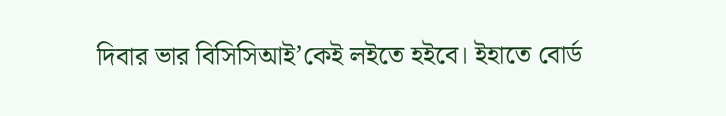দিবার ভার বিসিসিআই’কেই লইতে হইবে। ইহাতে বোর্ড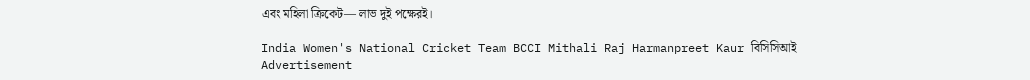এবং মহিলা ক্রিকেট— লাভ দুই পক্ষেরই।

India Women's National Cricket Team BCCI Mithali Raj Harmanpreet Kaur বিসিসিআই
Advertisement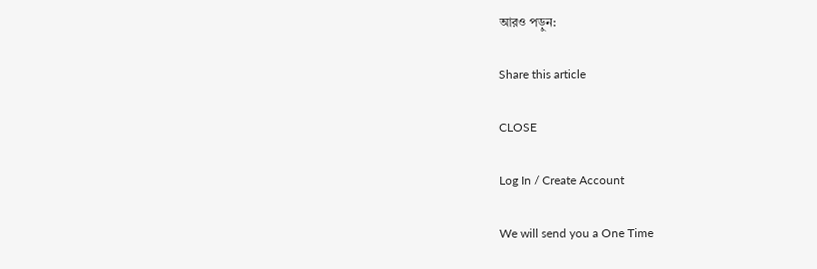আরও পড়ুন:

Share this article

CLOSE

Log In / Create Account

We will send you a One Time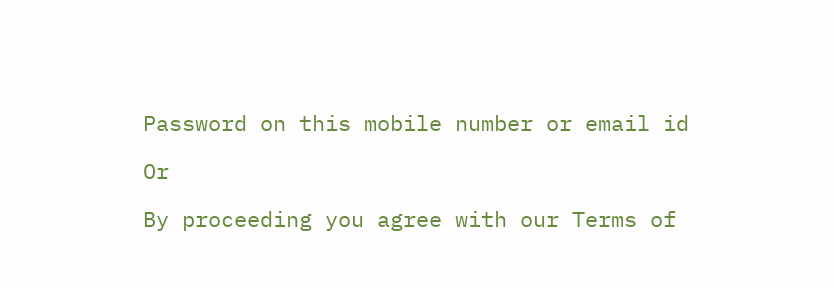Password on this mobile number or email id

Or

By proceeding you agree with our Terms of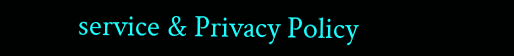service & Privacy Policy